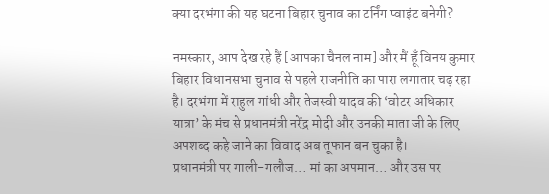क्या दरभंगा की यह घटना बिहार चुनाव का टर्निंग प्वाइंट बनेगी?

नमस्कार, आप देख रहे हैं [आपका चैनल नाम] और मैं हूँ विनय कुमार
बिहार विधानसभा चुनाव से पहले राजनीति का पारा लगातार चढ़ रहा है। दरभंगा में राहुल गांधी और तेजस्वी यादव की ‘वोटर अधिकार यात्रा’ के मंच से प्रधानमंत्री नरेंद्र मोदी और उनकी माता जी के लिए अपशब्द कहे जाने का विवाद अब तूफान बन चुका है।
प्रधानमंत्री पर गाली-गलौज… मां का अपमान… और उस पर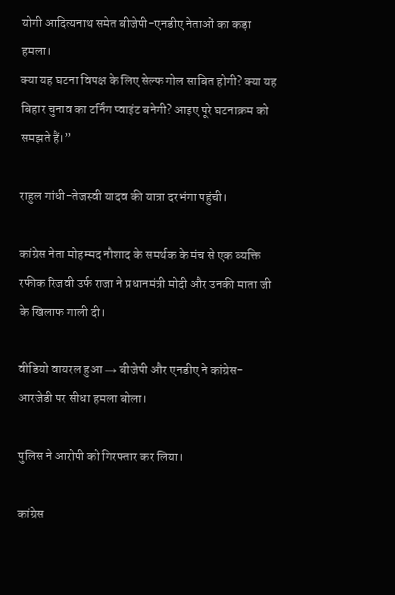योगी आदित्यनाथ समेत बीजेपी-एनडीए नेताओं का कड़ा हमला।
क्या यह घटना विपक्ष के लिए सेल्फ गोल साबित होगी? क्या यह बिहार चुनाव का टर्निंग प्वाइंट बनेगी? आइए पूरे घटनाक्रम को समझते हैं।”

राहुल गांधी-तेजस्वी यादव की यात्रा दरभंगा पहुंची।

कांग्रेस नेता मोहम्मद नौशाद के समर्थक के मंच से एक व्यक्ति रफीक रिजवी उर्फ राजा ने प्रधानमंत्री मोदी और उनकी माता जी के खिलाफ गाली दी।

वीडियो वायरल हुआ → बीजेपी और एनडीए ने कांग्रेस-आरजेडी पर सीधा हमला बोला।

पुलिस ने आरोपी को गिरफ्तार कर लिया।

कांग्रेस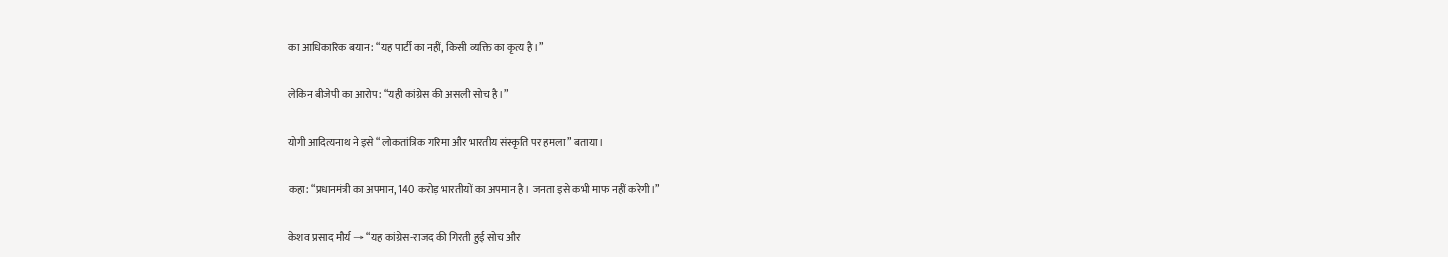का आधिकारिक बयान: “यह पार्टी का नहीं, किसी व्यक्ति का कृत्य है।”

लेकिन बीजेपी का आरोप: “यही कांग्रेस की असली सोच है।”

योगी आदित्यनाथ ने इसे “लोकतांत्रिक गरिमा और भारतीय संस्कृति पर हमला” बताया।

कहा: “प्रधानमंत्री का अपमान, 140 करोड़ भारतीयों का अपमान है। जनता इसे कभी माफ नहीं करेगी।”

केशव प्रसाद मौर्य → “यह कांग्रेस-राजद की गिरती हुई सोच और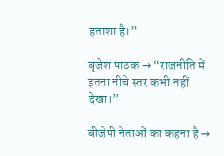हताशा है।”

बृजेश पाठक → “राजनीति में इतना नीचे स्तर कभी नहीं देखा।”

बीजेपी नेताओं का कहना है →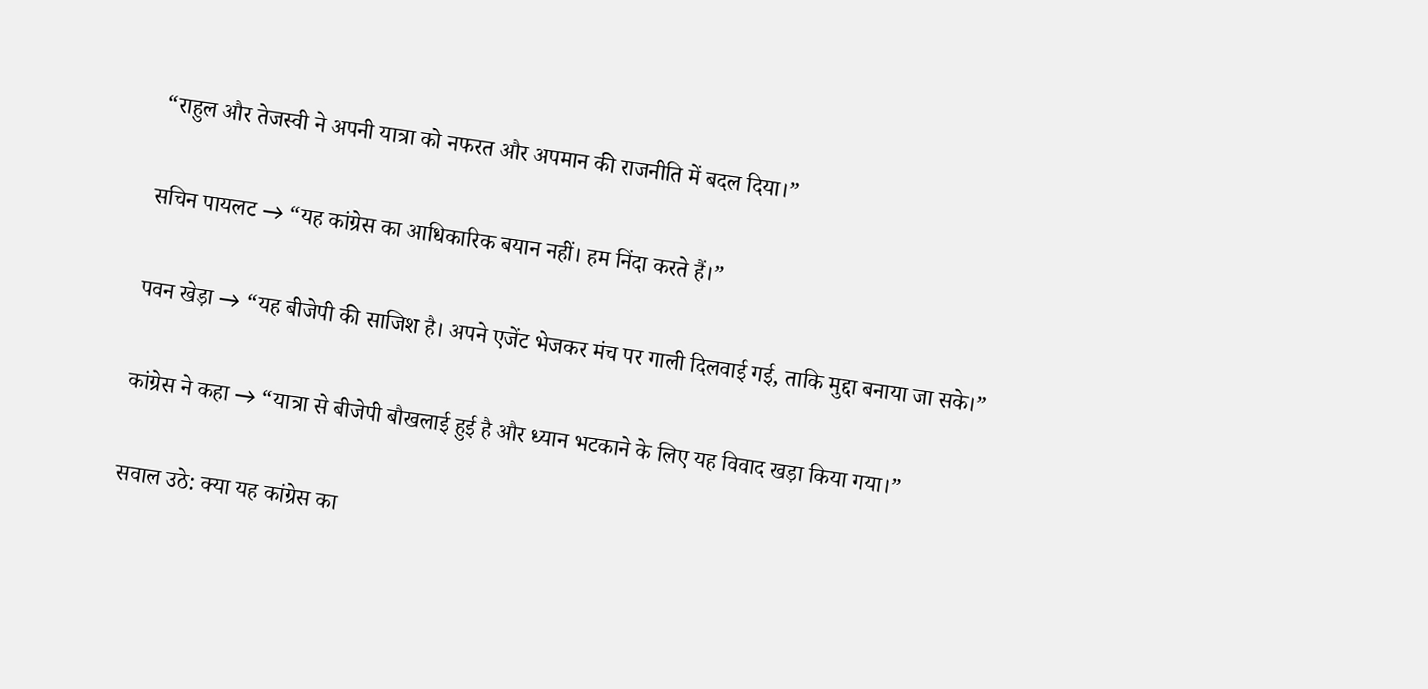“राहुल और तेजस्वी ने अपनी यात्रा को नफरत और अपमान की राजनीति में बदल दिया।”

सचिन पायलट → “यह कांग्रेस का आधिकारिक बयान नहीं। हम निंदा करते हैं।”

पवन खेड़ा → “यह बीजेपी की साजिश है। अपने एजेंट भेजकर मंच पर गाली दिलवाई गई, ताकि मुद्दा बनाया जा सके।”

कांग्रेस ने कहा → “यात्रा से बीजेपी बौखलाई हुई है और ध्यान भटकाने के लिए यह विवाद खड़ा किया गया।”

सवाल उठे: क्या यह कांग्रेस का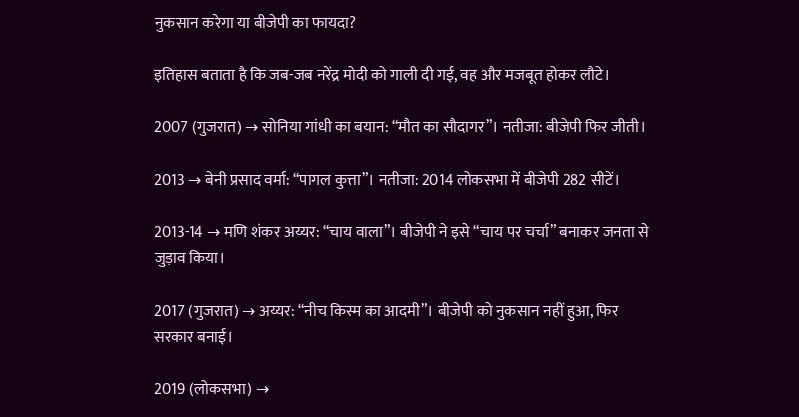नुकसान करेगा या बीजेपी का फायदा?

इतिहास बताता है कि जब-जब नरेंद्र मोदी को गाली दी गई, वह और मजबूत होकर लौटे।

2007 (गुजरात) → सोनिया गांधी का बयान: “मौत का सौदागर”। नतीजा: बीजेपी फिर जीती।

2013 → बेनी प्रसाद वर्मा: “पागल कुत्ता”। नतीजा: 2014 लोकसभा में बीजेपी 282 सीटें।

2013-14 → मणि शंकर अय्यर: “चाय वाला”। बीजेपी ने इसे “चाय पर चर्चा” बनाकर जनता से जुड़ाव किया।

2017 (गुजरात) → अय्यर: “नीच किस्म का आदमी”। बीजेपी को नुकसान नहीं हुआ, फिर सरकार बनाई।

2019 (लोकसभा) →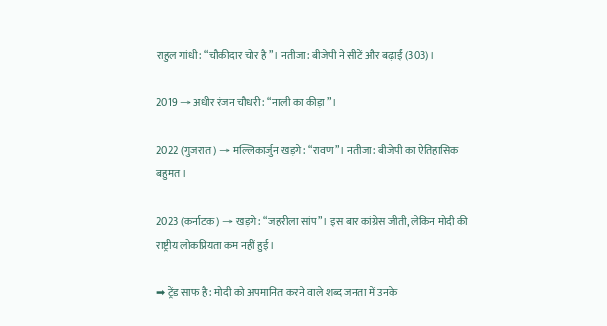राहुल गांधी: “चौकीदार चोर है”। नतीजा: बीजेपी ने सीटें और बढ़ाईं (303)।

2019 → अधीर रंजन चौधरी: “नाली का कीड़ा”।

2022 (गुजरात) → मल्लिकार्जुन खड़गे: “रावण”। नतीजा: बीजेपी का ऐतिहासिक बहुमत।

2023 (कर्नाटक) → खड़गे: “जहरीला सांप”। इस बार कांग्रेस जीती, लेकिन मोदी की राष्ट्रीय लोकप्रियता कम नहीं हुई।

➡ ट्रेंड साफ है: मोदी को अपमानित करने वाले शब्द जनता में उनके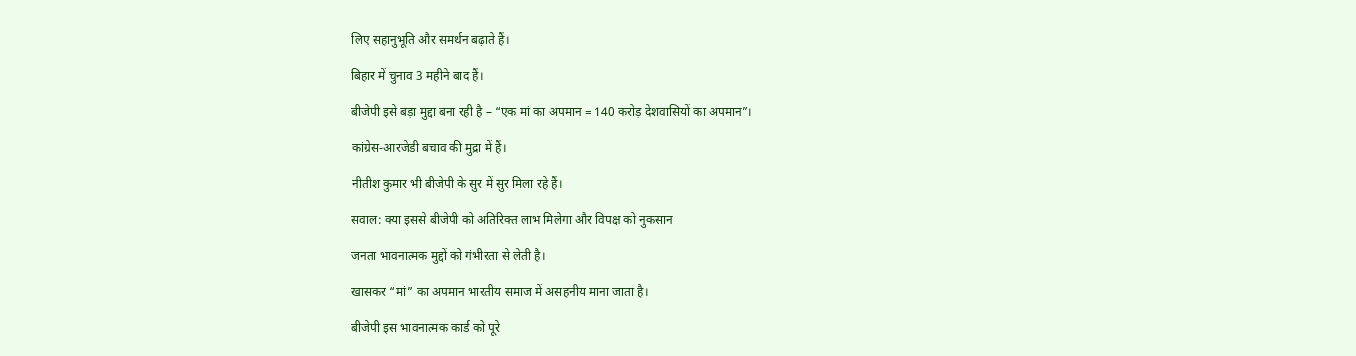लिए सहानुभूति और समर्थन बढ़ाते हैं।

बिहार में चुनाव 3 महीने बाद हैं।

बीजेपी इसे बड़ा मुद्दा बना रही है – “एक मां का अपमान = 140 करोड़ देशवासियों का अपमान”।

कांग्रेस-आरजेडी बचाव की मुद्रा में हैं।

नीतीश कुमार भी बीजेपी के सुर में सुर मिला रहे हैं।

सवाल: क्या इससे बीजेपी को अतिरिक्त लाभ मिलेगा और विपक्ष को नुकसान

जनता भावनात्मक मुद्दों को गंभीरता से लेती है।

खासकर “मां” का अपमान भारतीय समाज में असहनीय माना जाता है।

बीजेपी इस भावनात्मक कार्ड को पूरे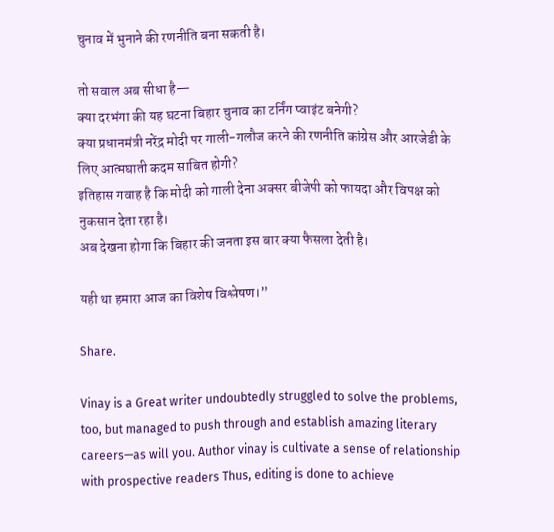चुनाव में भुनाने की रणनीति बना सकती है।

तो सवाल अब सीधा है—
क्या दरभंगा की यह घटना बिहार चुनाव का टर्निंग प्वाइंट बनेगी?
क्या प्रधानमंत्री नरेंद्र मोदी पर गाली-गलौज करने की रणनीति कांग्रेस और आरजेडी के लिए आत्मघाती कदम साबित होगी?
इतिहास गवाह है कि मोदी को गाली देना अक्सर बीजेपी को फायदा और विपक्ष को नुकसान देता रहा है।
अब देखना होगा कि बिहार की जनता इस बार क्या फैसला देती है।

यही था हमारा आज का विशेष विश्लेषण।”

Share.

Vinay is a Great writer undoubtedly struggled to solve the problems, too, but managed to push through and establish amazing literary careers—as will you. Author vinay is cultivate a sense of relationship with prospective readers Thus, editing is done to achieve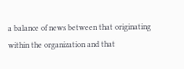a balance of news between that originating within the organization and that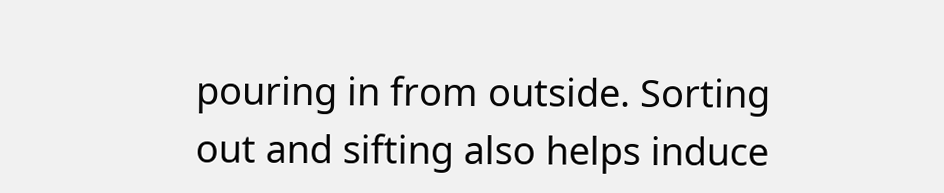pouring in from outside. Sorting out and sifting also helps induce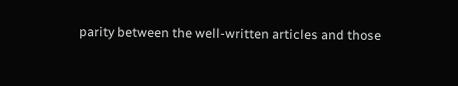parity between the well-written articles and those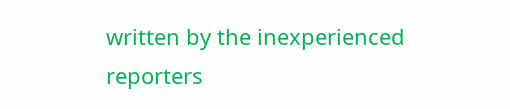written by the inexperienced reporters